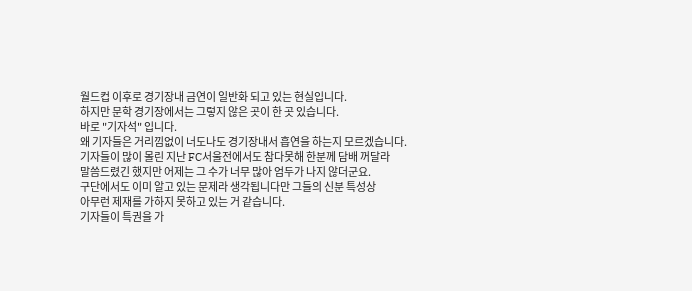월드컵 이후로 경기장내 금연이 일반화 되고 있는 현실입니다.
하지만 문학 경기장에서는 그렇지 않은 곳이 한 곳 있습니다.
바로 "기자석" 입니다.
왜 기자들은 거리낌없이 너도나도 경기장내서 흡연을 하는지 모르겠습니다.
기자들이 많이 몰린 지난 FC서울전에서도 참다못해 한분께 담배 꺼달라
말씀드렸긴 했지만 어제는 그 수가 너무 많아 엄두가 나지 않더군요.
구단에서도 이미 알고 있는 문제라 생각됩니다만 그들의 신분 특성상
아무런 제재를 가하지 못하고 있는 거 같습니다.
기자들이 특권을 가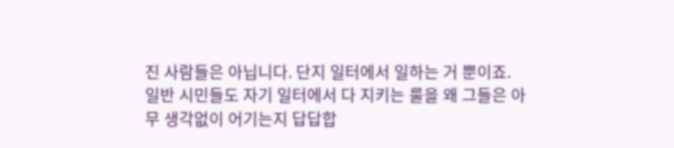진 사람들은 아닙니다. 단지 일터에서 일하는 거 뿐이죠.
일반 시민들도 자기 일터에서 다 지키는 룰을 왜 그들은 아무 생각없이 어기는지 답답합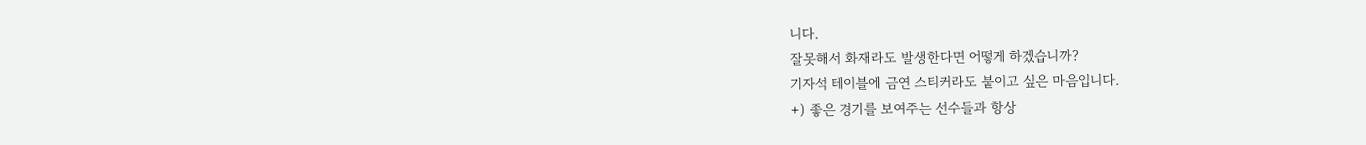니다.
잘못해서 화재라도 발생한다면 어떻게 하겠습니까?
기자석 테이블에 금연 스티커라도 붙이고 싶은 마음입니다.
+) 좋은 경기를 보여주는 선수들과 항상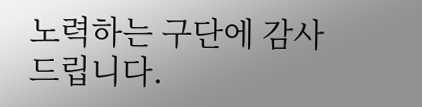노력하는 구단에 감사드립니다.